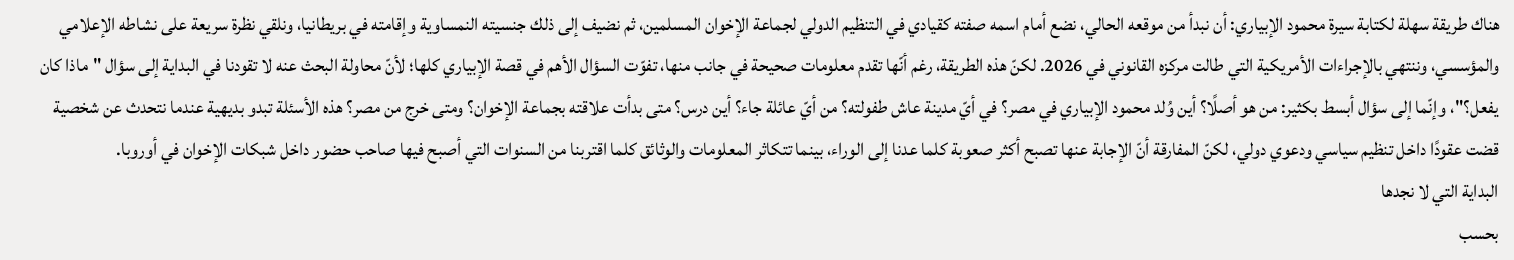هناك طريقة سهلة لكتابة سيرة محمود الإبياري: أن نبدأ من موقعه الحالي، نضع أمام اسمه صفته كقيادي في التنظيم الدولي لجماعة الإخوان المسلمين، ثم نضيف إلى ذلك جنسيته النمساوية وإقامته في بريطانيا، ونلقي نظرة سريعة على نشاطه الإعلامي والمؤسسي، وننتهي بالإجراءات الأمريكية التي طالت مركزه القانوني في 2026. لكنّ هذه الطريقة، رغم أنّها تقدم معلومات صحيحة في جانب منها، تفوّت السؤال الأهم في قصة الإبياري كلها؛ لأنّ محاولة البحث عنه لا تقودنا في البداية إلى سؤال "ماذا كان يفعل؟"، وإنّما إلى سؤال أبسط بكثير: من هو أصلًا؟ أين وُلد محمود الإبياري في مصر؟ في أيّ مدينة عاش طفولته؟ من أيّ عائلة جاء؟ أين درس؟ متى بدأت علاقته بجماعة الإخوان؟ ومتى خرج من مصر؟ هذه الأسئلة تبدو بديهية عندما نتحدث عن شخصية قضت عقودًا داخل تنظيم سياسي ودعوي دولي، لكنّ المفارقة أنّ الإجابة عنها تصبح أكثر صعوبة كلما عدنا إلى الوراء، بينما تتكاثر المعلومات والوثائق كلما اقتربنا من السنوات التي أصبح فيها صاحب حضور داخل شبكات الإخوان في أوروبا.
البداية التي لا نجدها
بحسب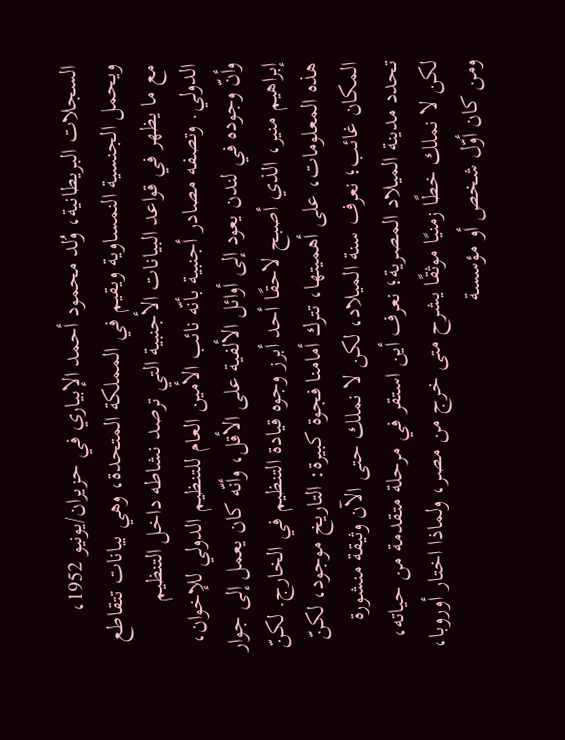السجلات البريطانية، وُلد محمود أحمد الإبياري في حزيران/يونيو 1952، ويحمل الجنسية النمساوية ويقيم في المملكة المتحدة، وهي بيانات تتقاطع مع ما يظهر في قواعد البيانات الأجنبية التي ترصد نشاطه داخل التنظيم الدولي. وتصفه مصادر أجنبية بأنّه نائب الأمين العام للتنظيم الدولي للإخوان، وأنّ وجوده في لندن يعود إلى أوائل الألفية على الأقل، وأنّه كان يعمل إلى جوار إبراهيم منير، الذي أصبح لاحقًا أحد أبرز وجوه قيادة التنظيم في الخارج. لكنّ هذه المعلومات، على أهميتها، تترك أمامنا فجوة كبيرة: التاريخ موجود، لكنّ المكان غائب؛ نعرف سنة الميلاد، لكن لا نملك حتى الآن وثيقة منشورة تحدد مدينة الميلاد المصرية؛ نعرف أين استقر في مرحلة متقدمة من حياته، لكن لا نملك خطًا زمنيًا موثقًا يشرح متى خرج من مصر، ولماذا اختار أوروبا، ومن كان أوّل شخص أو مؤسسة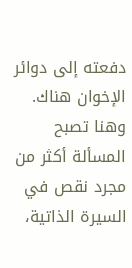دفعته إلى دوائر الإخوان هناك.
وهنا تصبح المسألة أكثر من مجرد نقص في السيرة الذاتية،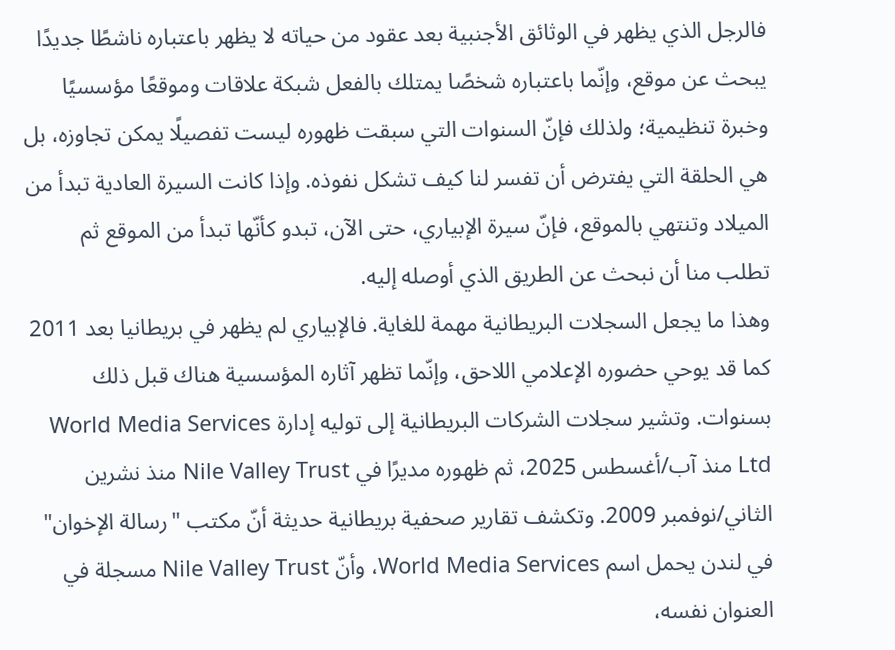فالرجل الذي يظهر في الوثائق الأجنبية بعد عقود من حياته لا يظهر باعتباره ناشطًا جديدًا يبحث عن موقع، وإنّما باعتباره شخصًا يمتلك بالفعل شبكة علاقات وموقعًا مؤسسيًا وخبرة تنظيمية؛ ولذلك فإنّ السنوات التي سبقت ظهوره ليست تفصيلًا يمكن تجاوزه، بل هي الحلقة التي يفترض أن تفسر لنا كيف تشكل نفوذه. وإذا كانت السيرة العادية تبدأ من الميلاد وتنتهي بالموقع، فإنّ سيرة الإبياري، حتى الآن، تبدو كأنّها تبدأ من الموقع ثم تطلب منا أن نبحث عن الطريق الذي أوصله إليه.
وهذا ما يجعل السجلات البريطانية مهمة للغاية. فالإبياري لم يظهر في بريطانيا بعد 2011 كما قد يوحي حضوره الإعلامي اللاحق، وإنّما تظهر آثاره المؤسسية هناك قبل ذلك بسنوات. وتشير سجلات الشركات البريطانية إلى توليه إدارة World Media Services Ltd منذ آب/أغسطس 2025، ثم ظهوره مديرًا في Nile Valley Trust منذ نشرين الثاني/نوفمبر 2009. وتكشف تقارير صحفية بريطانية حديثة أنّ مكتب "رسالة الإخوان" في لندن يحمل اسم World Media Services، وأنّ Nile Valley Trust مسجلة في العنوان نفسه،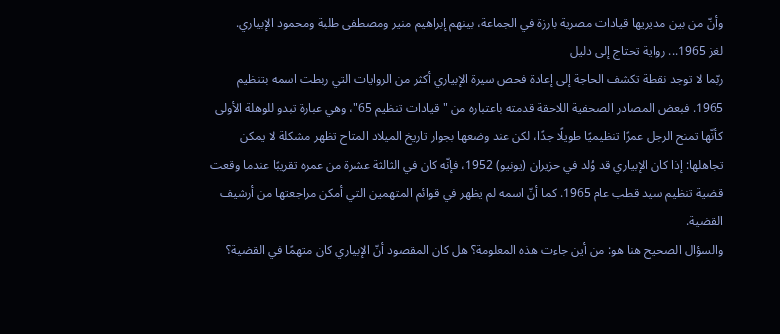وأنّ من بين مديريها قيادات مصرية بارزة في الجماعة، بينهم إبراهيم منير ومصطفى طلبة ومحمود الإبياري.
لغز 1965... رواية تحتاج إلى دليل
ربّما لا توجد نقطة تكشف الحاجة إلى إعادة فحص سيرة الإبياري أكثر من الروايات التي ربطت اسمه بتنظيم 1965. فبعض المصادر الصحفية اللاحقة قدمته باعتباره من "قيادات تنظيم 65"، وهي عبارة تبدو للوهلة الأولى كأنّها تمنح الرجل عمرًا تنظيميًا طويلًا جدًا، لكن عند وضعها بجوار تاريخ الميلاد المتاح تظهر مشكلة لا يمكن تجاهلها: إذا كان الإبياري قد وُلد في حزيران (يونيو) 1952، فإنّه كان في الثالثة عشرة من عمره تقريبًا عندما وقعت قضية تنظيم سيد قطب عام 1965. كما أنّ اسمه لم يظهر في قوائم المتهمين التي أمكن مراجعتها من أرشيف القضية.
والسؤال الصحيح هنا هو: من أين جاءت هذه المعلومة؟ هل كان المقصود أنّ الإبياري كان متهمًا في القضية؟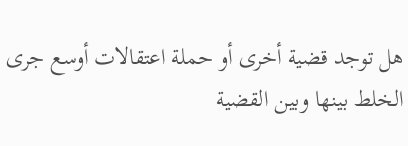هل توجد قضية أخرى أو حملة اعتقالات أوسع جرى الخلط بينها وبين القضية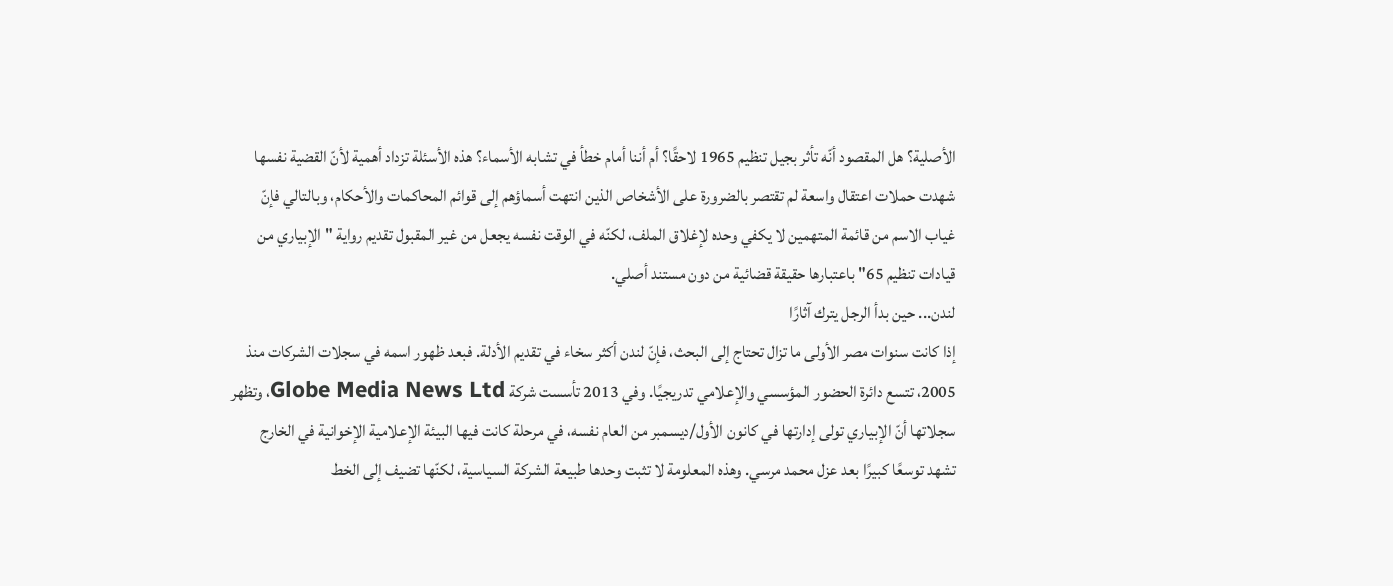الأصلية؟ هل المقصود أنّه تأثر بجيل تنظيم 1965 لاحقًا؟ أم أننا أمام خطأ في تشابه الأسماء؟ هذه الأسئلة تزداد أهمية لأنّ القضية نفسها شهدت حملات اعتقال واسعة لم تقتصر بالضرورة على الأشخاص الذين انتهت أسماؤهم إلى قوائم المحاكمات والأحكام، وبالتالي فإنّ غياب الاسم من قائمة المتهمين لا يكفي وحده لإغلاق الملف، لكنّه في الوقت نفسه يجعل من غير المقبول تقديم رواية "الإبياري من قيادات تنظيم 65" باعتبارها حقيقة قضائية من دون مستند أصلي.
لندن... حين بدأ الرجل يترك آثارًا
إذا كانت سنوات مصر الأولى ما تزال تحتاج إلى البحث، فإنّ لندن أكثر سخاء في تقديم الأدلة. فبعد ظهور اسمه في سجلات الشركات منذ 2005، تتسع دائرة الحضور المؤسسي والإعلامي تدريجيًا. وفي 2013 تأسست شركة Globe Media News Ltd، وتظهر سجلاتها أنّ الإبياري تولى إدارتها في كانون الأول/ديسمبر من العام نفسه، في مرحلة كانت فيها البيئة الإعلامية الإخوانية في الخارج تشهد توسعًا كبيرًا بعد عزل محمد مرسي. وهذه المعلومة لا تثبت وحدها طبيعة الشركة السياسية، لكنّها تضيف إلى الخط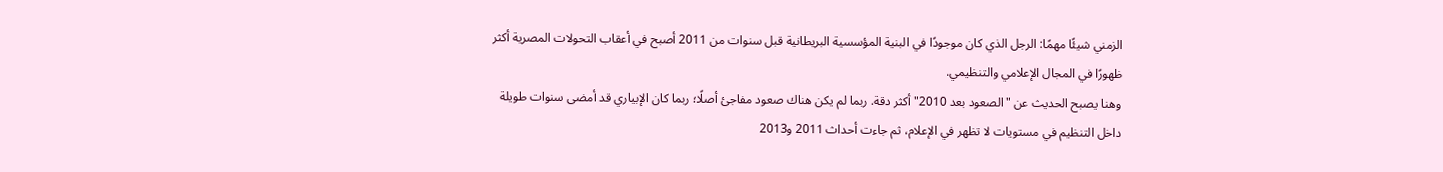الزمني شيئًا مهمًا: الرجل الذي كان موجودًا في البنية المؤسسية البريطانية قبل سنوات من 2011 أصبح في أعقاب التحولات المصرية أكثر ظهورًا في المجال الإعلامي والتنظيمي.
وهنا يصبح الحديث عن "الصعود بعد 2010" أكثر دقة. ربما لم يكن هناك صعود مفاجئ أصلًا؛ ربما كان الإبياري قد أمضى سنوات طويلة داخل التنظيم في مستويات لا تظهر في الإعلام، ثم جاءت أحداث 2011 و2013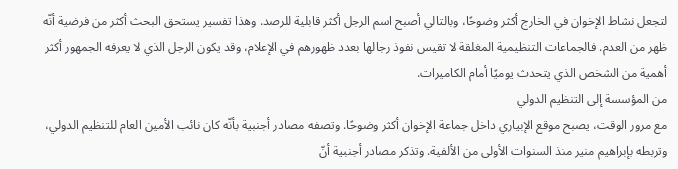لتجعل نشاط الإخوان في الخارج أكثر وضوحًا، وبالتالي أصبح اسم الرجل أكثر قابلية للرصد. وهذا تفسير يستحق البحث أكثر من فرضية أنّه ظهر من العدم. فالجماعات التنظيمية المغلقة لا تقيس نفوذ رجالها بعدد ظهورهم في الإعلام، وقد يكون الرجل الذي لا يعرفه الجمهور أكثر أهمية من الشخص الذي يتحدث يوميًا أمام الكاميرات.
من المؤسسة إلى التنظيم الدولي
مع مرور الوقت، يصبح موقع الإبياري داخل جماعة الإخوان أكثر وضوحًا. وتصفه مصادر أجنبية بأنّه كان نائب الأمين العام للتنظيم الدولي، وتربطه بإبراهيم منير منذ السنوات الأولى من الألفية. وتذكر مصادر أجنبية أنّ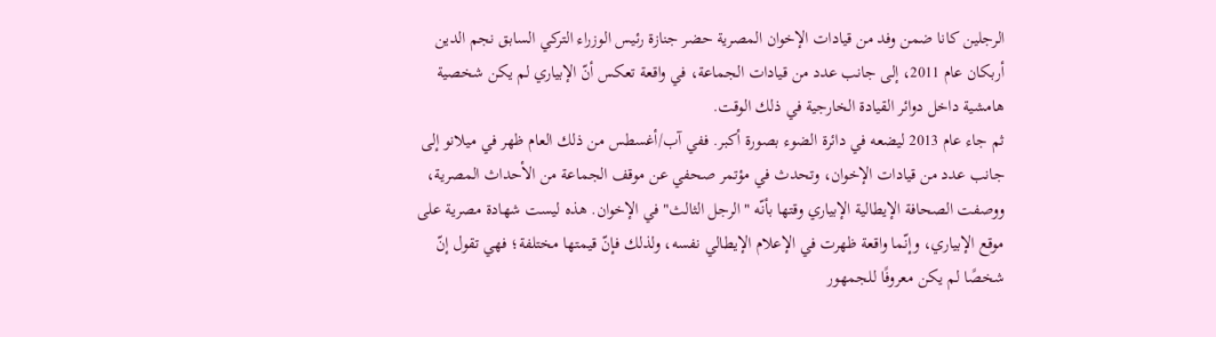الرجلين كانا ضمن وفد من قيادات الإخوان المصرية حضر جنازة رئيس الوزراء التركي السابق نجم الدين أربكان عام 2011، إلى جانب عدد من قيادات الجماعة، في واقعة تعكس أنّ الإبياري لم يكن شخصية هامشية داخل دوائر القيادة الخارجية في ذلك الوقت.
ثم جاء عام 2013 ليضعه في دائرة الضوء بصورة أكبر. ففي آب/أغسطس من ذلك العام ظهر في ميلانو إلى جانب عدد من قيادات الإخوان، وتحدث في مؤتمر صحفي عن موقف الجماعة من الأحداث المصرية، ووصفت الصحافة الإيطالية الإبياري وقتها بأنّه "الرجل الثالث" في الإخوان. هذه ليست شهادة مصرية على موقع الإبياري، وإنّما واقعة ظهرت في الإعلام الإيطالي نفسه، ولذلك فإنّ قيمتها مختلفة؛ فهي تقول إنّ شخصًا لم يكن معروفًا للجمهور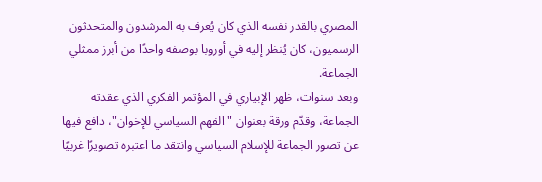المصري بالقدر نفسه الذي كان يُعرف به المرشدون والمتحدثون الرسميون، كان يُنظر إليه في أوروبا بوصفه واحدًا من أبرز ممثلي الجماعة.
وبعد سنوات، ظهر الإبياري في المؤتمر الفكري الذي عقدته الجماعة، وقدّم ورقة بعنوان "الفهم السياسي للإخوان"، دافع فيها عن تصور الجماعة للإسلام السياسي وانتقد ما اعتبره تصويرًا غربيًا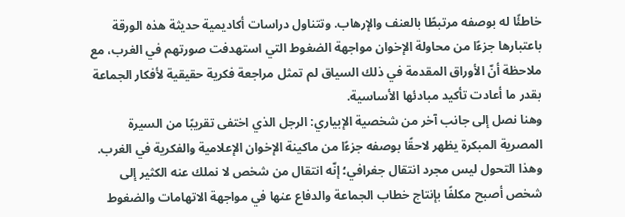خاطئًا له بوصفه مرتبطًا بالعنف والإرهاب. وتتناول دراسات أكاديمية حديثة هذه الورقة باعتبارها جزءًا من محاولة الإخوان مواجهة الضغوط التي استهدفت صورتهم في الغرب، مع ملاحظة أنّ الأوراق المقدمة في ذلك السياق لم تمثل مراجعة فكرية حقيقية لأفكار الجماعة بقدر ما أعادت تأكيد مبادئها الأساسية.
وهنا نصل إلى جانب آخر من شخصية الإبياري: الرجل الذي اختفى تقريبًا من السيرة المصرية المبكرة يظهر لاحقًا بوصفه جزءًا من ماكينة الإخوان الإعلامية والفكرية في الغرب. وهذا التحول ليس مجرد انتقال جغرافي؛ إنّه انتقال من شخص لا نملك عنه الكثير إلى شخص أصبح مكلفًا بإنتاج خطاب الجماعة والدفاع عنها في مواجهة الاتهامات والضغوط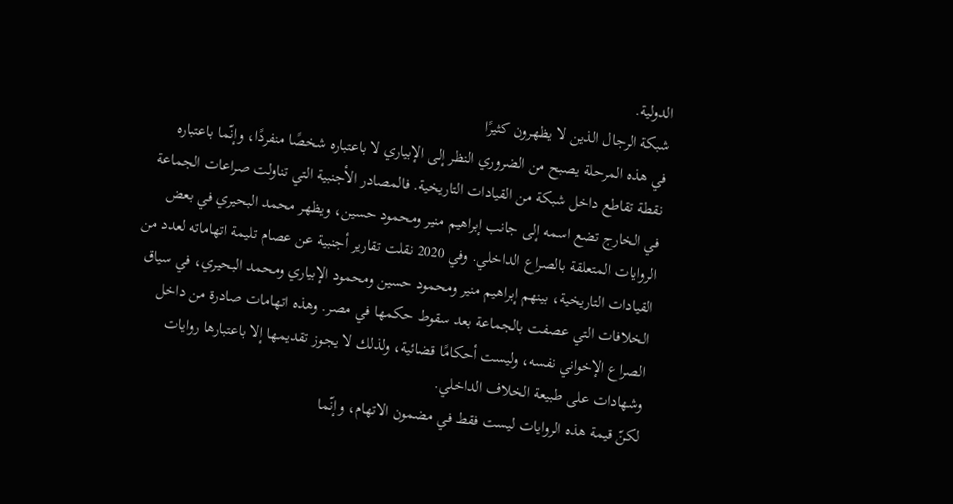الدولية.
شبكة الرجال الذين لا يظهرون كثيرًا
في هذه المرحلة يصبح من الضروري النظر إلى الإبياري لا باعتباره شخصًا منفردًا، وإنّما باعتباره نقطة تقاطع داخل شبكة من القيادات التاريخية. فالمصادر الأجنبية التي تناولت صراعات الجماعة في الخارج تضع اسمه إلى جانب إبراهيم منير ومحمود حسين، ويظهر محمد البحيري في بعض الروايات المتعلقة بالصراع الداخلي. وفي 2020 نقلت تقارير أجنبية عن عصام تليمة اتهاماته لعدد من القيادات التاريخية، بينهم إبراهيم منير ومحمود حسين ومحمود الإبياري ومحمد البحيري، في سياق الخلافات التي عصفت بالجماعة بعد سقوط حكمها في مصر. وهذه اتهامات صادرة من داخل الصراع الإخواني نفسه، وليست أحكامًا قضائية، ولذلك لا يجوز تقديمها إلا باعتبارها روايات وشهادات على طبيعة الخلاف الداخلي.
لكنّ قيمة هذه الروايات ليست فقط في مضمون الاتهام، وإنّما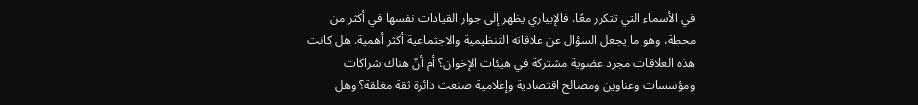في الأسماء التي تتكرر معًا. فالإبياري يظهر إلى جوار القيادات نفسها في أكثر من محطة، وهو ما يجعل السؤال عن علاقاته التنظيمية والاجتماعية أكثر أهمية. هل كانت هذه العلاقات مجرد عضوية مشتركة في هيئات الإخوان؟ أم أنّ هناك شراكات ومؤسسات وعناوين ومصالح اقتصادية وإعلامية صنعت دائرة ثقة مغلقة؟ وهل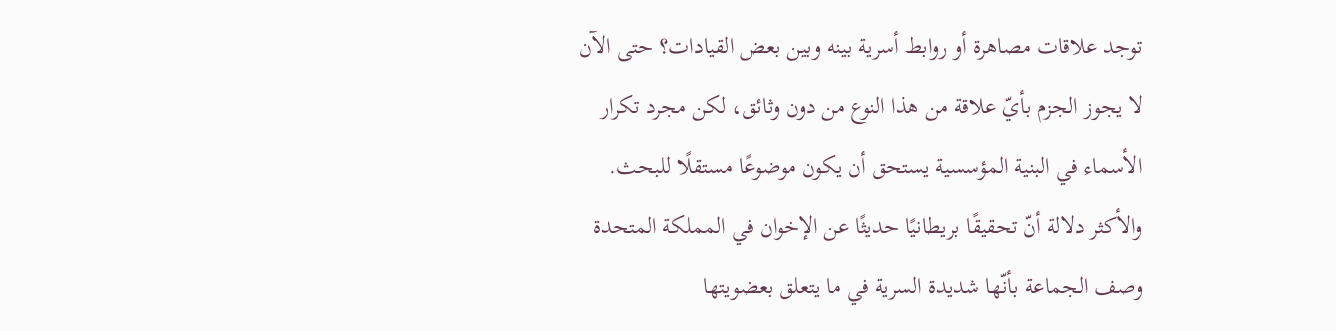توجد علاقات مصاهرة أو روابط أسرية بينه وبين بعض القيادات؟ حتى الآن لا يجوز الجزم بأيّ علاقة من هذا النوع من دون وثائق، لكن مجرد تكرار الأسماء في البنية المؤسسية يستحق أن يكون موضوعًا مستقلًا للبحث.
والأكثر دلالة أنّ تحقيقًا بريطانيًا حديثًا عن الإخوان في المملكة المتحدة وصف الجماعة بأنّها شديدة السرية في ما يتعلق بعضويتها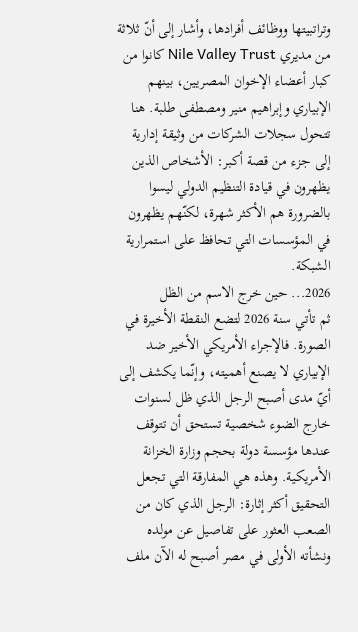وتراتبيتها ووظائف أفرادها، وأشار إلى أنّ ثلاثة من مديري Nile Valley Trust كانوا من كبار أعضاء الإخوان المصريين، بينهم الإبياري وإبراهيم منير ومصطفى طلبة. هنا تتحول سجلات الشركات من وثيقة إدارية إلى جزء من قصة أكبر: الأشخاص الذين يظهرون في قيادة التنظيم الدولي ليسوا بالضرورة هم الأكثر شهرة، لكنّهم يظهرون في المؤسسات التي تحافظ على استمرارية الشبكة.
2026... حين خرج الاسم من الظل
ثم تأتي سنة 2026 لتضع النقطة الأخيرة في الصورة. فالإجراء الأمريكي الأخير ضد الإبياري لا يصنع أهميته، وإنّما يكشف إلى أيّ مدى أصبح الرجل الذي ظل لسنوات خارج الضوء شخصية تستحق أن تتوقف عندها مؤسسة دولة بحجم وزارة الخزانة الأمريكية. وهذه هي المفارقة التي تجعل التحقيق أكثر إثارة: الرجل الذي كان من الصعب العثور على تفاصيل عن مولده ونشأته الأولى في مصر أصبح له الآن ملف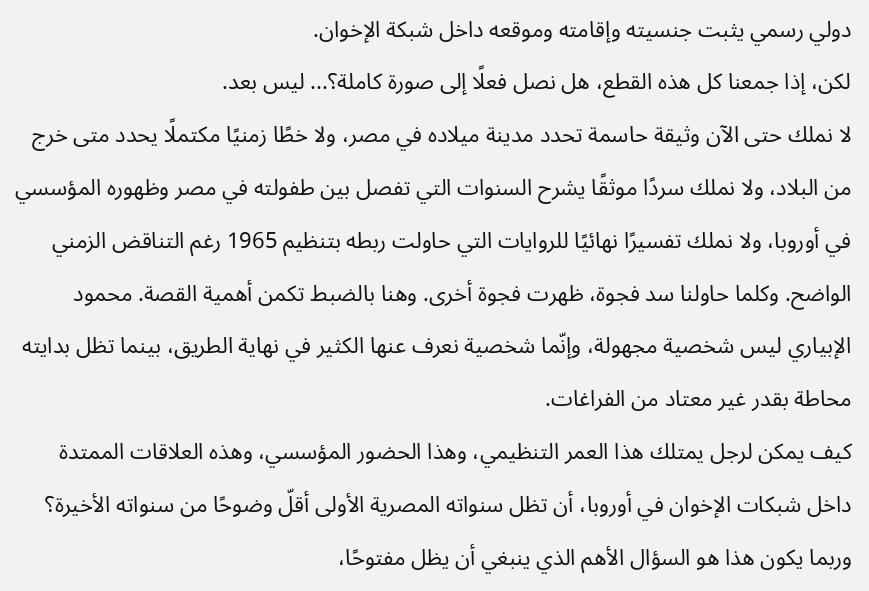دولي رسمي يثبت جنسيته وإقامته وموقعه داخل شبكة الإخوان.
لكن، إذا جمعنا كل هذه القطع، هل نصل فعلًا إلى صورة كاملة؟... ليس بعد.
لا نملك حتى الآن وثيقة حاسمة تحدد مدينة ميلاده في مصر، ولا خطًا زمنيًا مكتملًا يحدد متى خرج من البلاد، ولا نملك سردًا موثقًا يشرح السنوات التي تفصل بين طفولته في مصر وظهوره المؤسسي في أوروبا، ولا نملك تفسيرًا نهائيًا للروايات التي حاولت ربطه بتنظيم 1965 رغم التناقض الزمني الواضح. وكلما حاولنا سد فجوة، ظهرت فجوة أخرى. وهنا بالضبط تكمن أهمية القصة. محمود الإبياري ليس شخصية مجهولة، وإنّما شخصية نعرف عنها الكثير في نهاية الطريق، بينما تظل بدايته محاطة بقدر غير معتاد من الفراغات.
كيف يمكن لرجل يمتلك هذا العمر التنظيمي، وهذا الحضور المؤسسي، وهذه العلاقات الممتدة داخل شبكات الإخوان في أوروبا، أن تظل سنواته المصرية الأولى أقلّ وضوحًا من سنواته الأخيرة؟
وربما يكون هذا هو السؤال الأهم الذي ينبغي أن يظل مفتوحًا،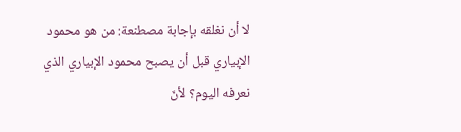لا أن نغلقه بإجابة مصطنعة: من هو محمود الإبياري قبل أن يصبح محمود الإبياري الذي نعرفه اليوم؟ لأنّ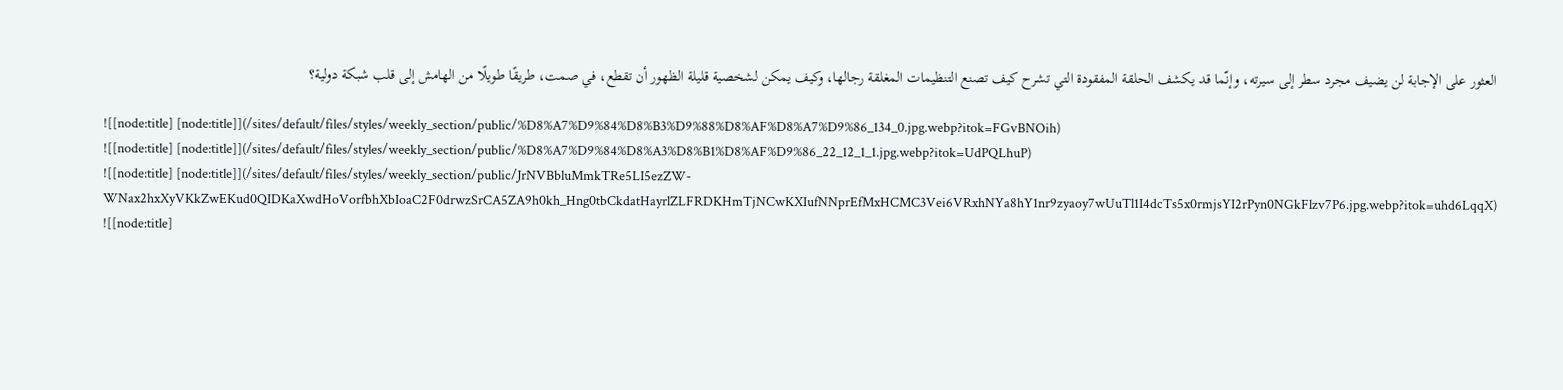العثور على الإجابة لن يضيف مجرد سطر إلى سيرته، وإنّما قد يكشف الحلقة المفقودة التي تشرح كيف تصنع التنظيمات المغلقة رجالها، وكيف يمكن لشخصية قليلة الظهور أن تقطع، في صمت، طريقًا طويلًا من الهامش إلى قلب شبكة دولية؟

![[node:title] [node:title]](/sites/default/files/styles/weekly_section/public/%D8%A7%D9%84%D8%B3%D9%88%D8%AF%D8%A7%D9%86_134_0.jpg.webp?itok=FGvBNOih)
![[node:title] [node:title]](/sites/default/files/styles/weekly_section/public/%D8%A7%D9%84%D8%A3%D8%B1%D8%AF%D9%86_22_12_1_1.jpg.webp?itok=UdPQLhuP)
![[node:title] [node:title]](/sites/default/files/styles/weekly_section/public/JrNVBbluMmkTRe5LI5ezZW-WNax2hxXyVKkZwEKud0QIDKaXwdHoVorfbhXbIoaC2F0drwzSrCA5ZA9h0kh_Hng0tbCkdatHayrlZLFRDKHmTjNCwKXIufNNprEfMxHCMC3Vei6VRxhNYa8hY1nr9zyaoy7wUuTl1I4dcTs5x0rmjsYI2rPyn0NGkFlzv7P6.jpg.webp?itok=uhd6LqqX)
![[node:title]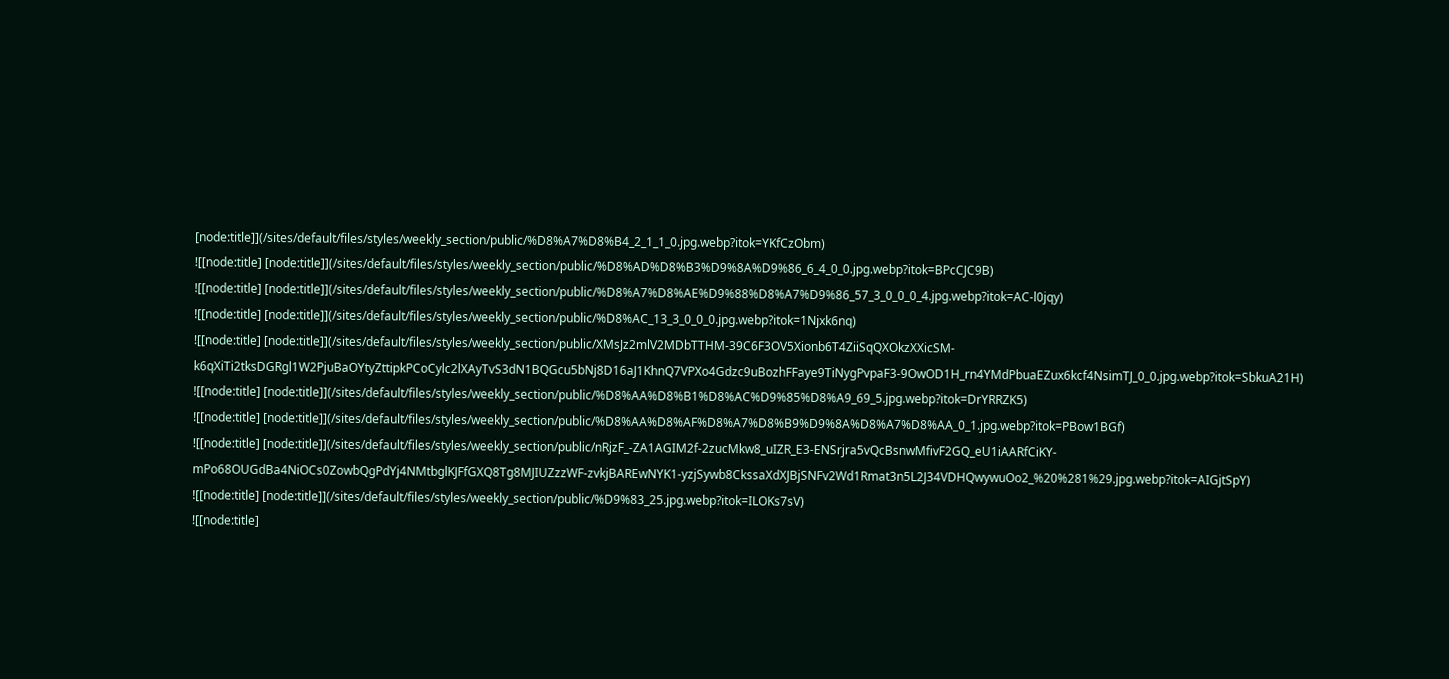[node:title]](/sites/default/files/styles/weekly_section/public/%D8%A7%D8%B4_2_1_1_0.jpg.webp?itok=YKfCzObm)
![[node:title] [node:title]](/sites/default/files/styles/weekly_section/public/%D8%AD%D8%B3%D9%8A%D9%86_6_4_0_0.jpg.webp?itok=BPcCJC9B)
![[node:title] [node:title]](/sites/default/files/styles/weekly_section/public/%D8%A7%D8%AE%D9%88%D8%A7%D9%86_57_3_0_0_0_4.jpg.webp?itok=AC-l0jqy)
![[node:title] [node:title]](/sites/default/files/styles/weekly_section/public/%D8%AC_13_3_0_0_0.jpg.webp?itok=1Njxk6nq)
![[node:title] [node:title]](/sites/default/files/styles/weekly_section/public/XMsJz2mlV2MDbTTHM-39C6F3OV5Xionb6T4ZiiSqQXOkzXXicSM-k6qXiTi2tksDGRgl1W2PjuBaOYtyZttipkPCoCylc2lXAyTvS3dN1BQGcu5bNj8D16aJ1KhnQ7VPXo4Gdzc9uBozhFFaye9TiNygPvpaF3-9OwOD1H_rn4YMdPbuaEZux6kcf4NsimTJ_0_0.jpg.webp?itok=SbkuA21H)
![[node:title] [node:title]](/sites/default/files/styles/weekly_section/public/%D8%AA%D8%B1%D8%AC%D9%85%D8%A9_69_5.jpg.webp?itok=DrYRRZK5)
![[node:title] [node:title]](/sites/default/files/styles/weekly_section/public/%D8%AA%D8%AF%D8%A7%D8%B9%D9%8A%D8%A7%D8%AA_0_1.jpg.webp?itok=PBow1BGf)
![[node:title] [node:title]](/sites/default/files/styles/weekly_section/public/nRjzF_-ZA1AGIM2f-2zucMkw8_uIZR_E3-ENSrjra5vQcBsnwMfivF2GQ_eU1iAARfCiKY-mPo68OUGdBa4NiOCs0ZowbQgPdYj4NMtbglKJFfGXQ8Tg8MJIUZzzWF-zvkjBAREwNYK1-yzjSywb8CkssaXdXJBjSNFv2Wd1Rmat3n5L2J34VDHQwywuOo2_%20%281%29.jpg.webp?itok=AIGjtSpY)
![[node:title] [node:title]](/sites/default/files/styles/weekly_section/public/%D9%83_25.jpg.webp?itok=ILOKs7sV)
![[node:title]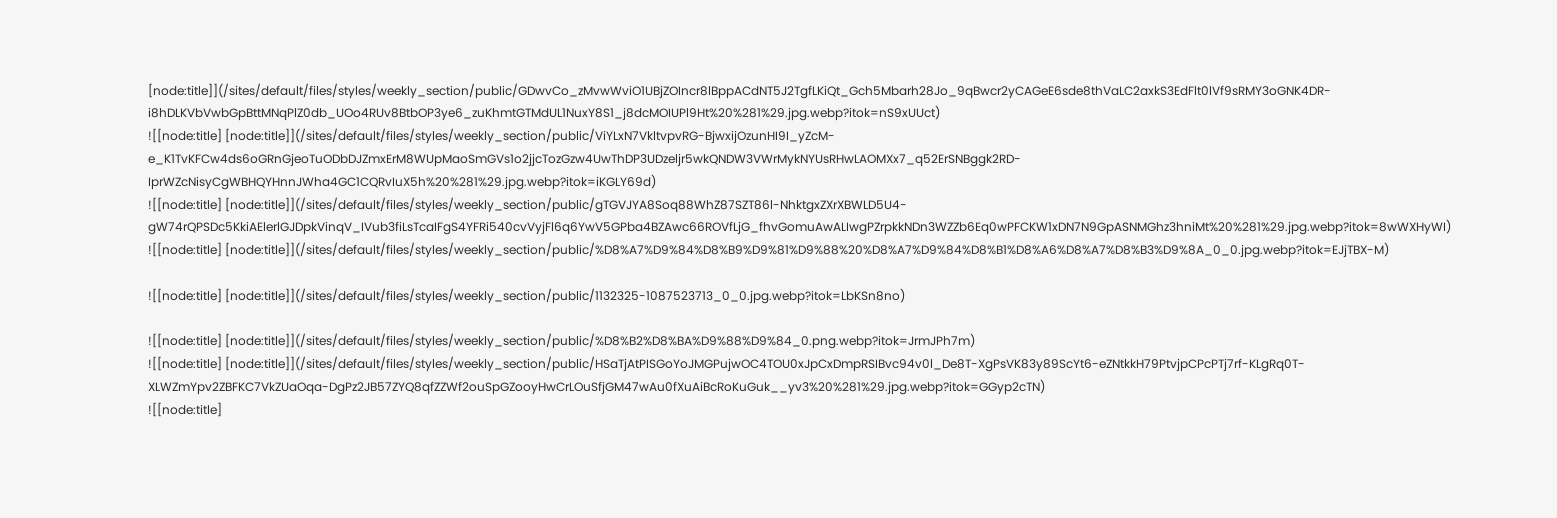[node:title]](/sites/default/files/styles/weekly_section/public/GDwvCo_zMvwWviO1UBjZOIncr8lBppACdNT5J2TgfLKiQt_Gch5Mbarh28Jo_9qBwcr2yCAGeE6sde8thVaLC2axkS3EdFlt0lVf9sRMY3oGNK4DR-i8hDLKVbVwbGpBttMNqPlZ0db_UOo4RUv8BtbOP3ye6_zuKhmtGTMdUL1NuxY8S1_j8dcMOIUPl9Ht%20%281%29.jpg.webp?itok=nS9xUUct)
![[node:title] [node:title]](/sites/default/files/styles/weekly_section/public/ViYLxN7VkltvpvRG-BjwxijOzunHI9I_yZcM-e_K1TvKFCw4ds6oGRnGjeoTuODbDJZmxErM8WUpMaoSmGVs1o2jjcTozGzw4UwThDP3UDzeljr5wkQNDW3VWrMykNYUsRHwLAOMXx7_q52ErSNBggk2RD-IprWZcNisyCgWBHQYHnnJWha4GC1CQRvIuX5h%20%281%29.jpg.webp?itok=iKGLY69d)
![[node:title] [node:title]](/sites/default/files/styles/weekly_section/public/gTGVJYA8Soq88WhZ87SZT86l-NhktgxZXrXBWLD5U4-gW74rQPSDc5KkiAElerlGJDpkVinqV_IVub3fiLsTcaIFgS4YFRi540cvVyjFl6q6YwV5GPba4BZAwc66ROVfLjG_fhvGomuAwALIwgPZrpkkNDn3WZZb6Eq0wPFCKW1xDN7N9GpASNMGhz3hniMt%20%281%29.jpg.webp?itok=8wWXHyWI)
![[node:title] [node:title]](/sites/default/files/styles/weekly_section/public/%D8%A7%D9%84%D8%B9%D9%81%D9%88%20%D8%A7%D9%84%D8%B1%D8%A6%D8%A7%D8%B3%D9%8A_0_0.jpg.webp?itok=EJjTBX-M)

![[node:title] [node:title]](/sites/default/files/styles/weekly_section/public/1132325-1087523713_0_0.jpg.webp?itok=LbKSn8no)

![[node:title] [node:title]](/sites/default/files/styles/weekly_section/public/%D8%B2%D8%BA%D9%88%D9%84_0.png.webp?itok=JrmJPh7m)
![[node:title] [node:title]](/sites/default/files/styles/weekly_section/public/HSaTjAtPISGoYoJMGPujwOC4TOU0xJpCxDmpRSIBvc94v0l_De8T-XgPsVK83y89ScYt6-eZNtkkH79PtvjpCPcPTj7rf-KLgRq0T-XLWZmYpv2ZBFKC7VkZUaOqa-DgPz2JB57ZYQ8qfZZWf2ouSpGZooyHwCrLOuSfjGM47wAu0fXuAiBcRoKuGuk__yv3%20%281%29.jpg.webp?itok=GGyp2cTN)
![[node:title]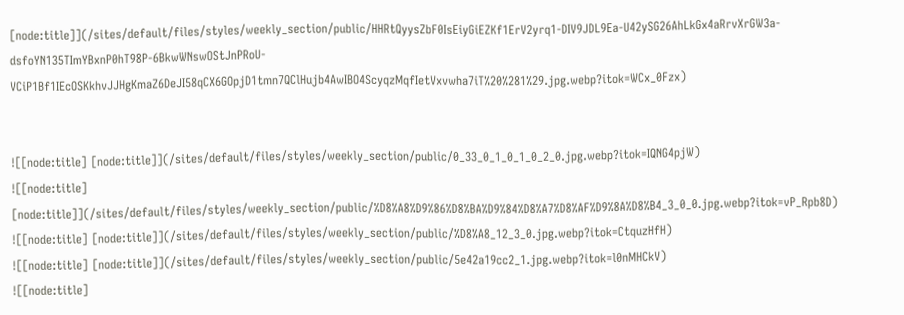[node:title]](/sites/default/files/styles/weekly_section/public/HHRtQyysZbF0IsEiyGiEZKf1ErV2yrq1-DIV9JDL9Ea-U42ySG26AhLkGx4aRrvXrGW3a-dsfoYN135TImYBxnP0hT98P-6BkwWNswOStJnPRoU-VCiP1Bf1IEcOSKkhvJJHgKmaZ6DeJI58qCX6GOpjD1tmn7QClHujb4AwIBO4ScyqzMqfIetVxvwha7iT%20%281%29.jpg.webp?itok=WCx_0Fzx)


![[node:title] [node:title]](/sites/default/files/styles/weekly_section/public/0_33_0_1_0_1_0_2_0.jpg.webp?itok=IQNG4pjW)
![[node:title] [node:title]](/sites/default/files/styles/weekly_section/public/%D8%A8%D9%86%D8%BA%D9%84%D8%A7%D8%AF%D9%8A%D8%B4_3_0_0.jpg.webp?itok=vP_Rpb8D)
![[node:title] [node:title]](/sites/default/files/styles/weekly_section/public/%D8%A8_12_3_0.jpg.webp?itok=CtquzHfH)
![[node:title] [node:title]](/sites/default/files/styles/weekly_section/public/5e42a19cc2_1.jpg.webp?itok=l0nMHCkV)
![[node:title]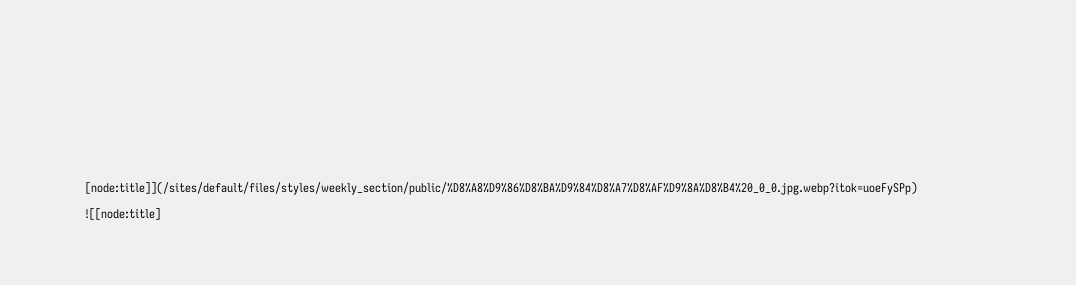[node:title]](/sites/default/files/styles/weekly_section/public/%D8%A8%D9%86%D8%BA%D9%84%D8%A7%D8%AF%D9%8A%D8%B4%20_0_0.jpg.webp?itok=uoeFySPp)
![[node:title]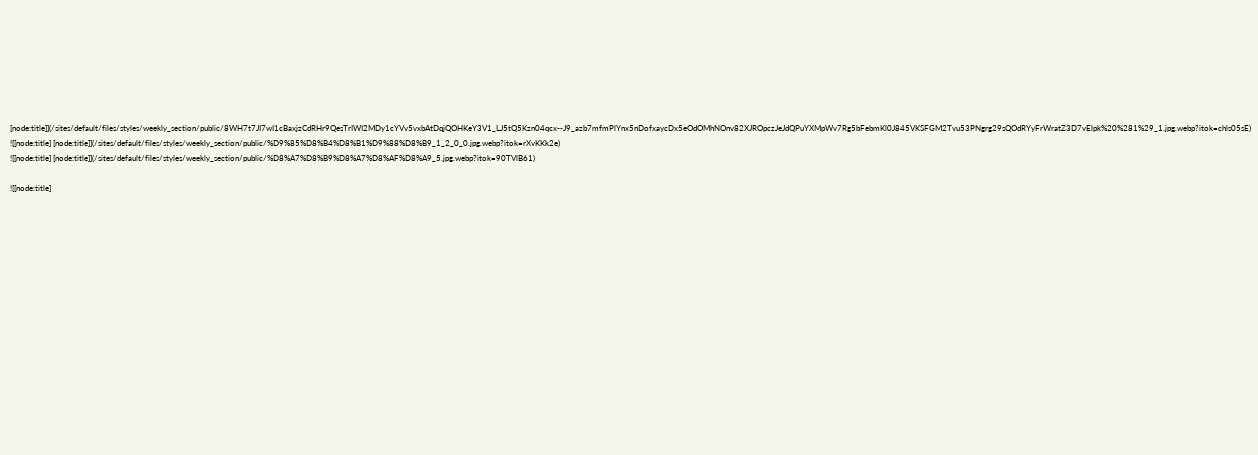[node:title]](/sites/default/files/styles/weekly_section/public/8WH7t7JI7wI1cBaxjzCdRHr9QesTrIWI2MDy1cYVv5vxbAtDqjQOHKeY3V1_LJ5tQ5Kzn04qcx--J9_azb7mfmPlYnx5nDofxaycDx5eOdOMhNOnv82XJROpczJeJdQPuYXMpWv7Rg5bFebmKl0J845VKSFGM2Tvu53PNgrg29sQOdRYyFrWratZ3D7vElpk%20%281%29_1.jpg.webp?itok=chls05sE)
![[node:title] [node:title]](/sites/default/files/styles/weekly_section/public/%D9%85%D8%B4%D8%B1%D9%88%D8%B9_1_2_0_0.jpg.webp?itok=rXvKKk2e)
![[node:title] [node:title]](/sites/default/files/styles/weekly_section/public/%D8%A7%D8%B9%D8%A7%D8%AF%D8%A9_5.jpg.webp?itok=90TVlB61)

![[node:title]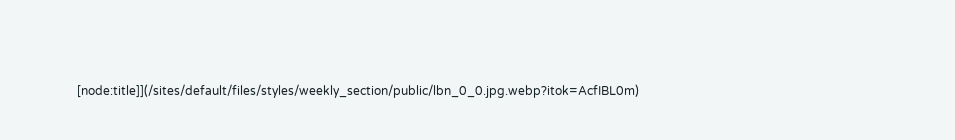[node:title]](/sites/default/files/styles/weekly_section/public/lbn_0_0.jpg.webp?itok=AcfIBL0m)